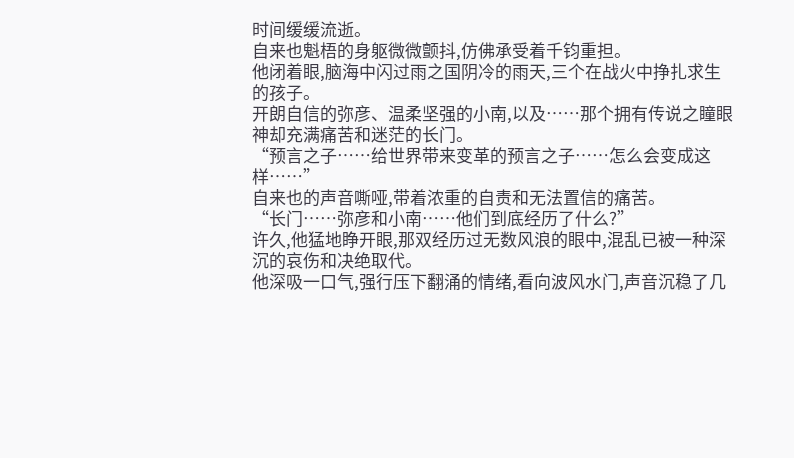时间缓缓流逝。
自来也魁梧的身躯微微颤抖,仿佛承受着千钧重担。
他闭着眼,脑海中闪过雨之国阴冷的雨天,三个在战火中挣扎求生的孩子。
开朗自信的弥彦、温柔坚强的小南,以及……那个拥有传说之瞳眼神却充满痛苦和迷茫的长门。
“预言之子……给世界带来变革的预言之子……怎么会变成这样……”
自来也的声音嘶哑,带着浓重的自责和无法置信的痛苦。
“长门……弥彦和小南……他们到底经历了什么?”
许久,他猛地睁开眼,那双经历过无数风浪的眼中,混乱已被一种深沉的哀伤和决绝取代。
他深吸一口气,强行压下翻涌的情绪,看向波风水门,声音沉稳了几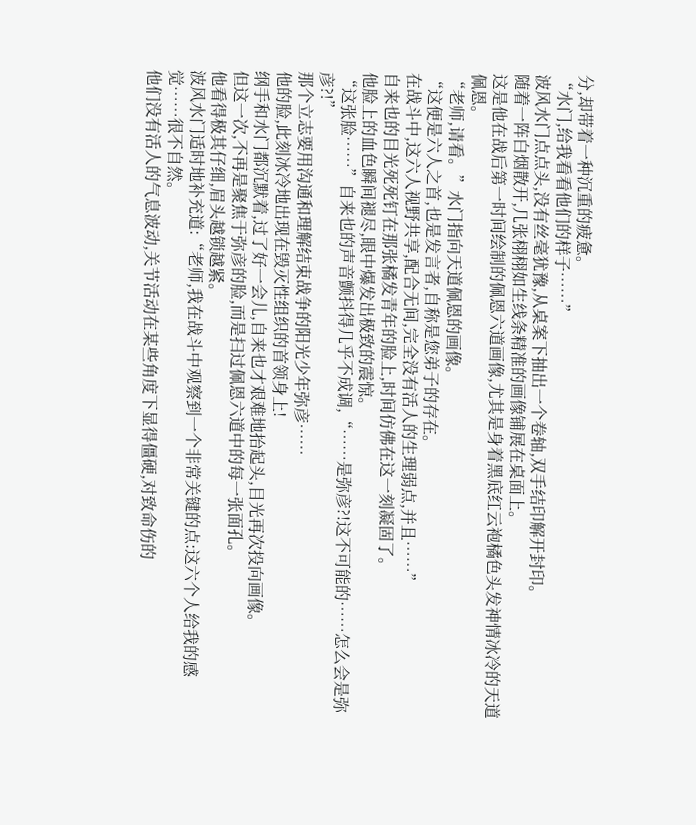分,却带着一种沉重的疲惫。
“水门,给我看看他们的样子……”
波风水门点点头,没有丝毫犹豫,从桌案下抽出一个卷轴,双手结印解开封印。
随着一阵白烟散开,几张栩栩如生线条精准的画像铺展在桌面上。
这是他在战后第一时间绘制的佩恩六道画像,尤其是身着黑底红云袍橘色头发神情冰冷的天道佩恩。
“老师,请看。”水门指向天道佩恩的画像。
“这便是六人之首,也是发言者,自称是您弟子的存在。
在战斗中,这六人视野共享,配合无间,完全没有活人的生理弱点,并且……”
自来也的目光死死钉在那张橘发青年的脸上,时间仿佛在这一刻凝固了。
他脸上的血色瞬间褪尽,眼中爆发出极致的震惊。
“这张脸……”自来也的声音颤抖得几乎不成调,“……是弥彦?!这不可能的……怎么会是弥彦?!”
那个立志要用沟通和理解结束战争的阳光少年弥彦……
他的脸,此刻冰冷地出现在毁灭性组织的首领身上!
纲手和水门都沉默着,过了好一会儿,自来也才艰难地抬起头,目光再次投向画像。
但这一次,不再是聚焦于弥彦的脸,而是扫过佩恩六道中的每一张面孔。
他看得极其仔细,眉头越锁越紧。
波风水门适时地补充道:“老师,我在战斗中观察到一个非常关键的点:这六个人给我的感觉……很不自然。
他们没有活人的气息波动,关节活动在某些角度下显得僵硬,对致命伤的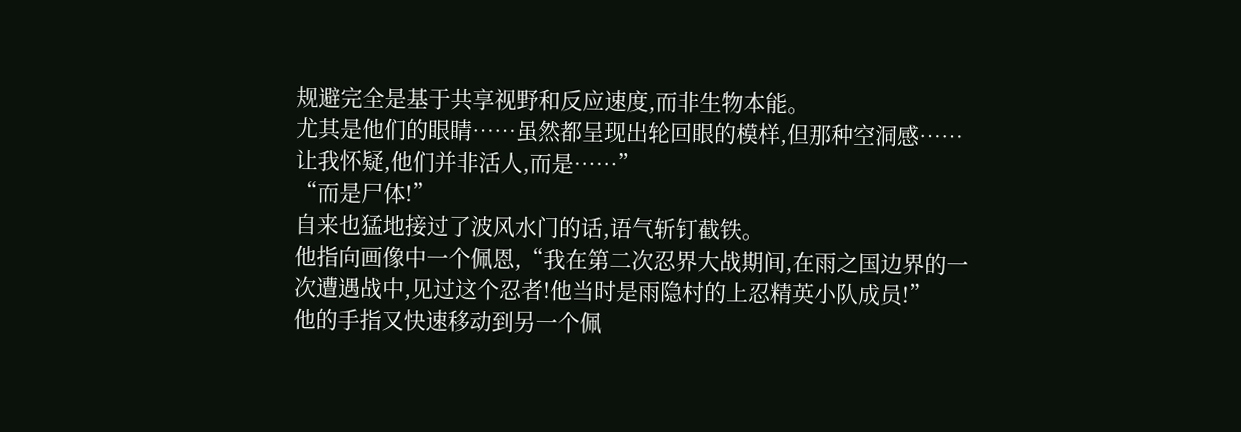规避完全是基于共享视野和反应速度,而非生物本能。
尤其是他们的眼睛……虽然都呈现出轮回眼的模样,但那种空洞感……让我怀疑,他们并非活人,而是……”
“而是尸体!”
自来也猛地接过了波风水门的话,语气斩钉截铁。
他指向画像中一个佩恩,“我在第二次忍界大战期间,在雨之国边界的一次遭遇战中,见过这个忍者!他当时是雨隐村的上忍精英小队成员!”
他的手指又快速移动到另一个佩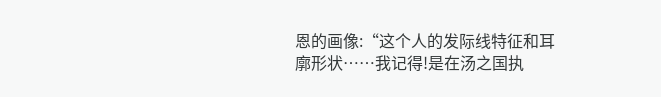恩的画像:“这个人的发际线特征和耳廓形状……我记得!是在汤之国执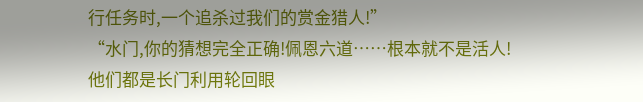行任务时,一个追杀过我们的赏金猎人!”
“水门,你的猜想完全正确!佩恩六道……根本就不是活人!
他们都是长门利用轮回眼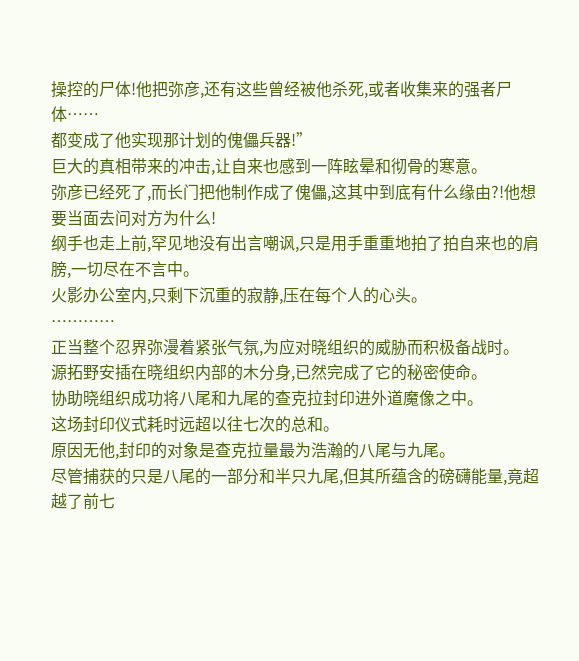操控的尸体!他把弥彦,还有这些曾经被他杀死,或者收集来的强者尸体……
都变成了他实现那计划的傀儡兵器!”
巨大的真相带来的冲击,让自来也感到一阵眩晕和彻骨的寒意。
弥彦已经死了,而长门把他制作成了傀儡,这其中到底有什么缘由?!他想要当面去问对方为什么!
纲手也走上前,罕见地没有出言嘲讽,只是用手重重地拍了拍自来也的肩膀,一切尽在不言中。
火影办公室内,只剩下沉重的寂静,压在每个人的心头。
…………
正当整个忍界弥漫着紧张气氛,为应对晓组织的威胁而积极备战时。
源拓野安插在晓组织内部的木分身,已然完成了它的秘密使命。
协助晓组织成功将八尾和九尾的查克拉封印进外道魔像之中。
这场封印仪式耗时远超以往七次的总和。
原因无他,封印的对象是查克拉量最为浩瀚的八尾与九尾。
尽管捕获的只是八尾的一部分和半只九尾,但其所蕴含的磅礴能量,竟超越了前七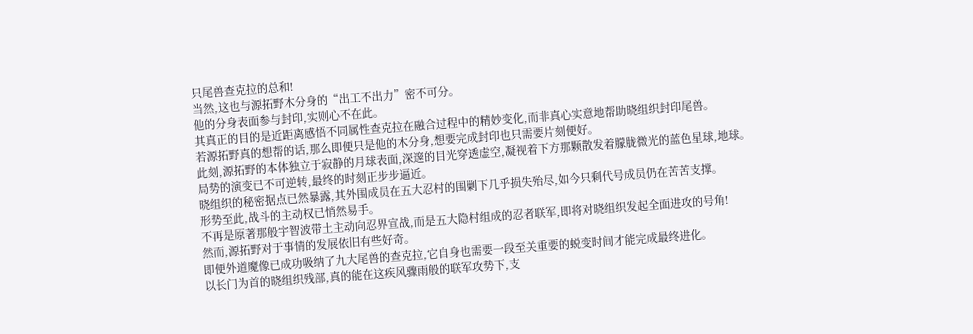只尾兽查克拉的总和!
当然,这也与源拓野木分身的“出工不出力”密不可分。
他的分身表面参与封印,实则心不在此。
其真正的目的是近距离感悟不同属性查克拉在融合过程中的精妙变化,而非真心实意地帮助晓组织封印尾兽。
若源拓野真的想帮的话,那么即便只是他的木分身,想要完成封印也只需要片刻便好。
此刻,源拓野的本体独立于寂静的月球表面,深邃的目光穿透虚空,凝视着下方那颗散发着朦胧微光的蓝色星球,地球。
局势的演变已不可逆转,最终的时刻正步步逼近。
晓组织的秘密据点已然暴露,其外围成员在五大忍村的围剿下几乎损失殆尽,如今只剩代号成员仍在苦苦支撑。
形势至此,战斗的主动权已悄然易手。
不再是原著那般宇智波带土主动向忍界宣战,而是五大隐村组成的忍者联军,即将对晓组织发起全面进攻的号角!
然而,源拓野对于事情的发展依旧有些好奇。
即便外道魔像已成功吸纳了九大尾兽的查克拉,它自身也需要一段至关重要的蜕变时间才能完成最终进化。
以长门为首的晓组织残部,真的能在这疾风骤雨般的联军攻势下,支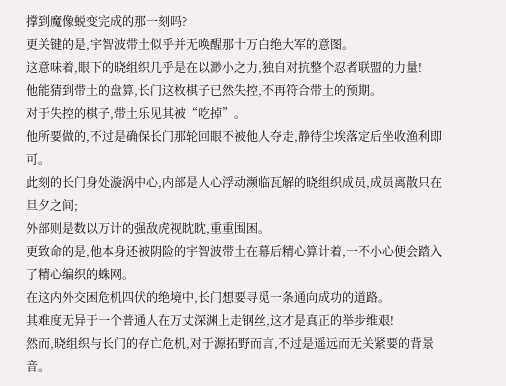撑到魔像蜕变完成的那一刻吗?
更关键的是,宇智波带土似乎并无唤醒那十万白绝大军的意图。
这意味着,眼下的晓组织几乎是在以渺小之力,独自对抗整个忍者联盟的力量!
他能猜到带土的盘算,长门这枚棋子已然失控,不再符合带土的预期。
对于失控的棋子,带土乐见其被“吃掉”。
他所要做的,不过是确保长门那轮回眼不被他人夺走,静待尘埃落定后坐收渔利即可。
此刻的长门身处漩涡中心,内部是人心浮动濒临瓦解的晓组织成员,成员离散只在旦夕之间;
外部则是数以万计的强敌虎视眈眈,重重围困。
更致命的是,他本身还被阴险的宇智波带土在幕后精心算计着,一不小心便会踏入了精心编织的蛛网。
在这内外交困危机四伏的绝境中,长门想要寻觅一条通向成功的道路。
其难度无异于一个普通人在万丈深渊上走钢丝,这才是真正的举步维艰!
然而,晓组织与长门的存亡危机,对于源拓野而言,不过是遥远而无关紧要的背景音。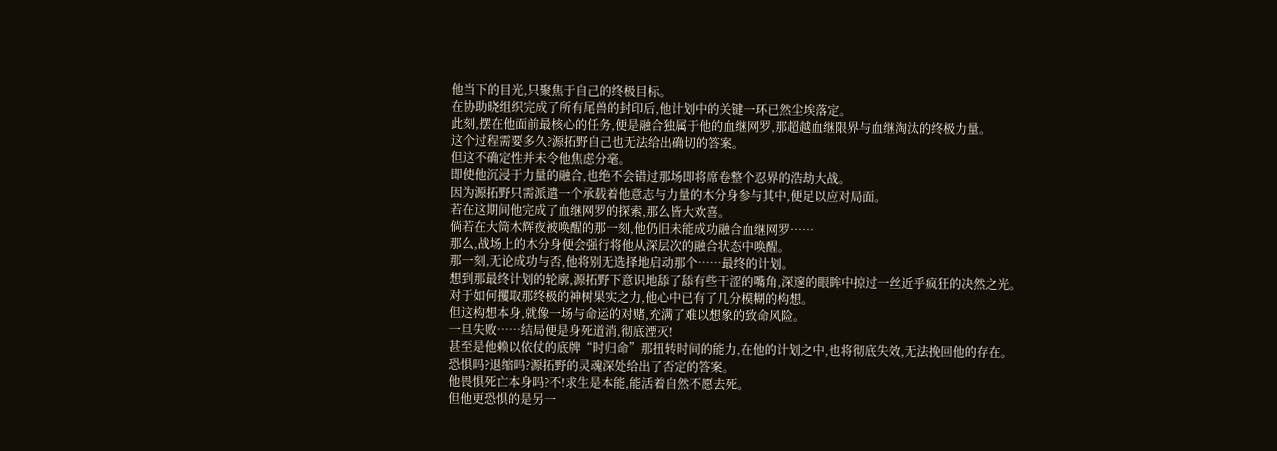他当下的目光,只聚焦于自己的终极目标。
在协助晓组织完成了所有尾兽的封印后,他计划中的关键一环已然尘埃落定。
此刻,摆在他面前最核心的任务,便是融合独属于他的血继网罗,那超越血继限界与血继淘汰的终极力量。
这个过程需要多久?源拓野自己也无法给出确切的答案。
但这不确定性并未令他焦虑分毫。
即使他沉浸于力量的融合,也绝不会错过那场即将席卷整个忍界的浩劫大战。
因为源拓野只需派遣一个承载着他意志与力量的木分身参与其中,便足以应对局面。
若在这期间他完成了血继网罗的探索,那么皆大欢喜。
倘若在大筒木辉夜被唤醒的那一刻,他仍旧未能成功融合血继网罗……
那么,战场上的木分身便会强行将他从深层次的融合状态中唤醒。
那一刻,无论成功与否,他将别无选择地启动那个……最终的计划。
想到那最终计划的轮廓,源拓野下意识地舔了舔有些干涩的嘴角,深邃的眼眸中掠过一丝近乎疯狂的决然之光。
对于如何攫取那终极的神树果实之力,他心中已有了几分模糊的构想。
但这构想本身,就像一场与命运的对赌,充满了难以想象的致命风险。
一旦失败……结局便是身死道消,彻底湮灭!
甚至是他赖以依仗的底牌“时归命”那扭转时间的能力,在他的计划之中,也将彻底失效,无法挽回他的存在。
恐惧吗?退缩吗?源拓野的灵魂深处给出了否定的答案。
他畏惧死亡本身吗?不!求生是本能,能活着自然不愿去死。
但他更恐惧的是另一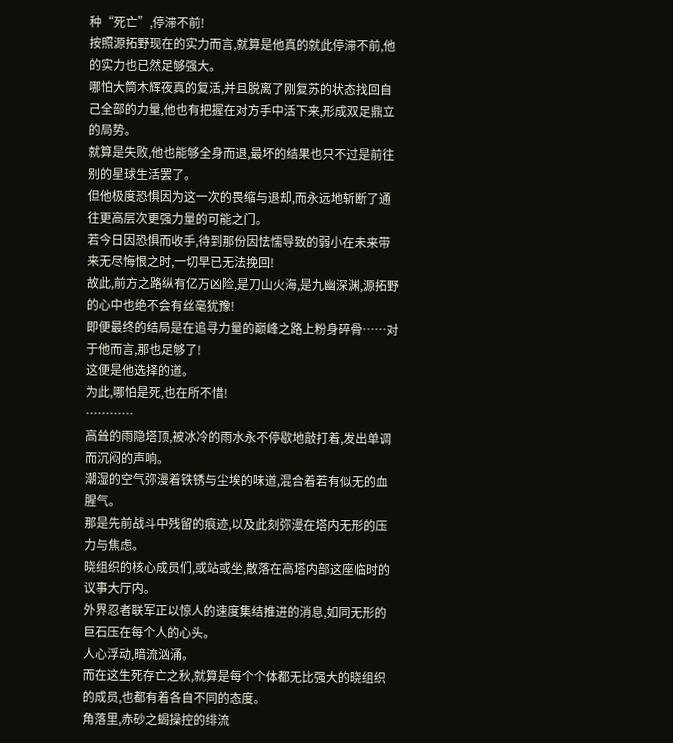种“死亡”,停滞不前!
按照源拓野现在的实力而言,就算是他真的就此停滞不前,他的实力也已然足够强大。
哪怕大筒木辉夜真的复活,并且脱离了刚复苏的状态找回自己全部的力量,他也有把握在对方手中活下来,形成双足鼎立的局势。
就算是失败,他也能够全身而退,最坏的结果也只不过是前往别的星球生活罢了。
但他极度恐惧因为这一次的畏缩与退却,而永远地斩断了通往更高层次更强力量的可能之门。
若今日因恐惧而收手,待到那份因怯懦导致的弱小在未来带来无尽悔恨之时,一切早已无法挽回!
故此,前方之路纵有亿万凶险,是刀山火海,是九幽深渊,源拓野的心中也绝不会有丝毫犹豫!
即便最终的结局是在追寻力量的巅峰之路上粉身碎骨……对于他而言,那也足够了!
这便是他选择的道。
为此,哪怕是死,也在所不惜!
…………
高耸的雨隐塔顶,被冰冷的雨水永不停歇地敲打着,发出单调而沉闷的声响。
潮湿的空气弥漫着铁锈与尘埃的味道,混合着若有似无的血腥气。
那是先前战斗中残留的痕迹,以及此刻弥漫在塔内无形的压力与焦虑。
晓组织的核心成员们,或站或坐,散落在高塔内部这座临时的议事大厅内。
外界忍者联军正以惊人的速度集结推进的消息,如同无形的巨石压在每个人的心头。
人心浮动,暗流汹涌。
而在这生死存亡之秋,就算是每个个体都无比强大的晓组织的成员,也都有着各自不同的态度。
角落里,赤砂之蝎操控的绯流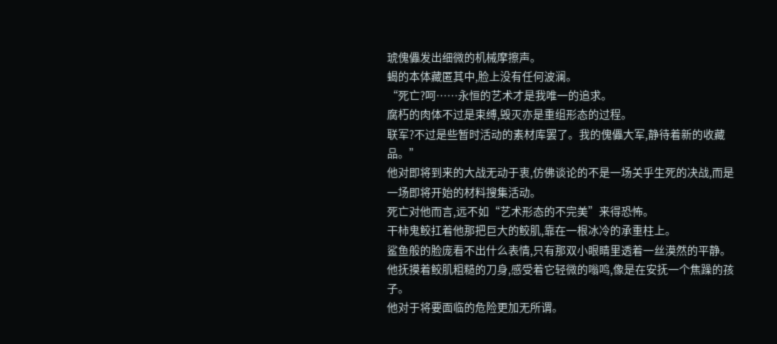琥傀儡发出细微的机械摩擦声。
蝎的本体藏匿其中,脸上没有任何波澜。
“死亡?呵……永恒的艺术才是我唯一的追求。
腐朽的肉体不过是束缚,毁灭亦是重组形态的过程。
联军?不过是些暂时活动的素材库罢了。我的傀儡大军,静待着新的收藏品。”
他对即将到来的大战无动于衷,仿佛谈论的不是一场关乎生死的决战,而是一场即将开始的材料搜集活动。
死亡对他而言,远不如“艺术形态的不完美”来得恐怖。
干柿鬼鲛扛着他那把巨大的鲛肌,靠在一根冰冷的承重柱上。
鲨鱼般的脸庞看不出什么表情,只有那双小眼睛里透着一丝漠然的平静。
他抚摸着鲛肌粗糙的刀身,感受着它轻微的嗡鸣,像是在安抚一个焦躁的孩子。
他对于将要面临的危险更加无所谓。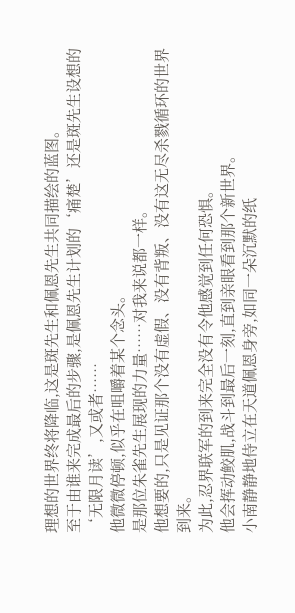理想的世界终将降临,这是斑先生和佩恩先生共同描绘的蓝图。
至于由谁来完成最后的步骤,是佩恩先生计划的‘痛楚’还是斑先生设想的‘无限月读’,又或者……
他微微停顿,似乎在咀嚼着某个念头。
是那位朱雀先生展现的力量……对我来说都一样。
他想要的,只是见证那个没有虚假、没有背叛、没有这无尽杀戮循环的世界到来。
为此,忍界联军的到来完全没有令他感觉到任何恐惧。
他会挥动鲛肌,战斗到最后一刻,直到亲眼看到那个新世界。
小南静静地侍立在天道佩恩身旁,如同一朵沉默的纸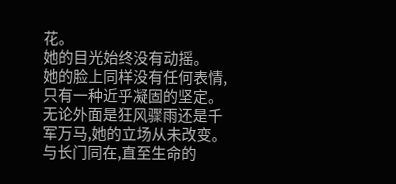花。
她的目光始终没有动摇。
她的脸上同样没有任何表情,只有一种近乎凝固的坚定。
无论外面是狂风骤雨还是千军万马,她的立场从未改变。
与长门同在,直至生命的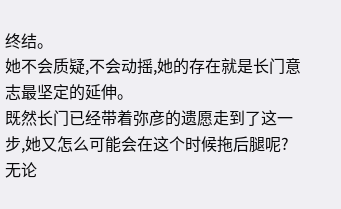终结。
她不会质疑,不会动摇,她的存在就是长门意志最坚定的延伸。
既然长门已经带着弥彦的遗愿走到了这一步,她又怎么可能会在这个时候拖后腿呢?
无论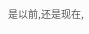是以前,还是现在,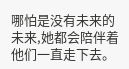哪怕是没有未来的未来,她都会陪伴着他们一直走下去。